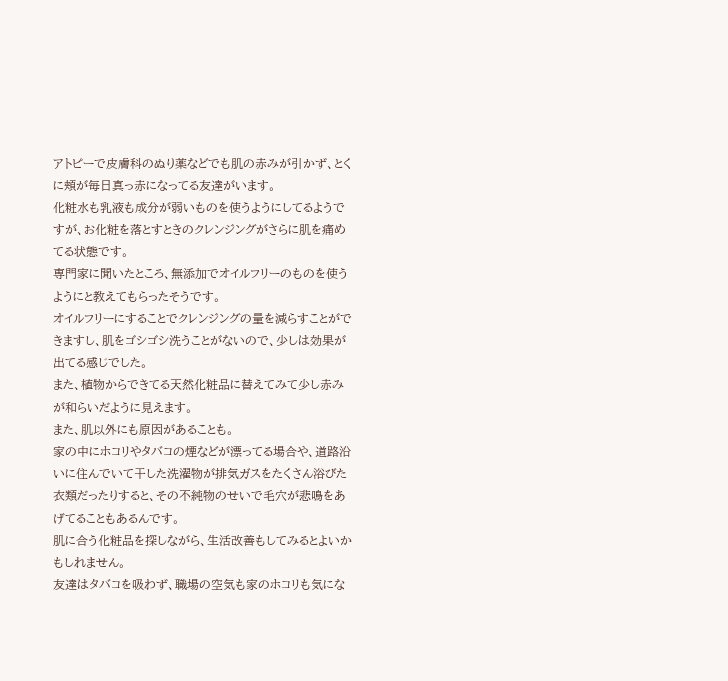アトピーで皮膚科のぬり薬などでも肌の赤みが引かず、とくに頬が毎日真っ赤になってる友達がいます。
化粧水も乳液も成分が弱いものを使うようにしてるようですが、お化粧を落とすときのクレンジングがさらに肌を痛めてる状態です。
専門家に聞いたところ、無添加でオイルフリーのものを使うようにと教えてもらったそうです。
オイルフリーにすることでクレンジングの量を減らすことができますし、肌をゴシゴシ洗うことがないので、少しは効果が出てる感じでした。
また、植物からできてる天然化粧品に替えてみて少し赤みが和らいだように見えます。
また、肌以外にも原因があることも。
家の中にホコリやタバコの煙などが漂ってる場合や、道路沿いに住んでいて干した洗濯物が排気ガスをたくさん浴びた衣類だったりすると、その不純物のせいで毛穴が悲鳴をあげてることもあるんです。
肌に合う化粧品を探しながら、生活改善もしてみるとよいかもしれません。
友達はタバコを吸わず、職場の空気も家のホコリも気にな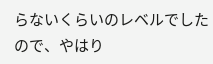らないくらいのレベルでしたので、やはり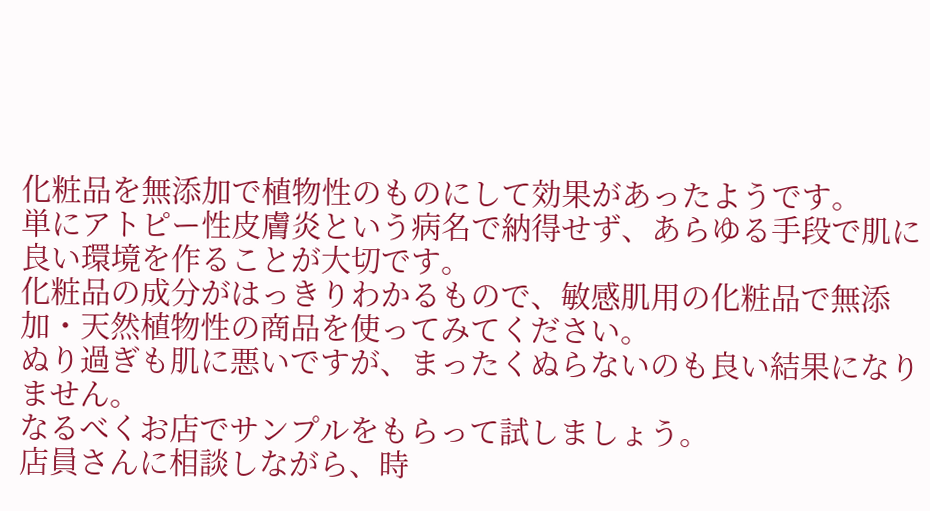化粧品を無添加で植物性のものにして効果があったようです。
単にアトピー性皮膚炎という病名で納得せず、あらゆる手段で肌に良い環境を作ることが大切です。
化粧品の成分がはっきりわかるもので、敏感肌用の化粧品で無添加・天然植物性の商品を使ってみてください。
ぬり過ぎも肌に悪いですが、まったくぬらないのも良い結果になりません。
なるべくお店でサンプルをもらって試しましょう。
店員さんに相談しながら、時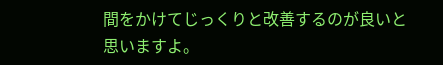間をかけてじっくりと改善するのが良いと思いますよ。